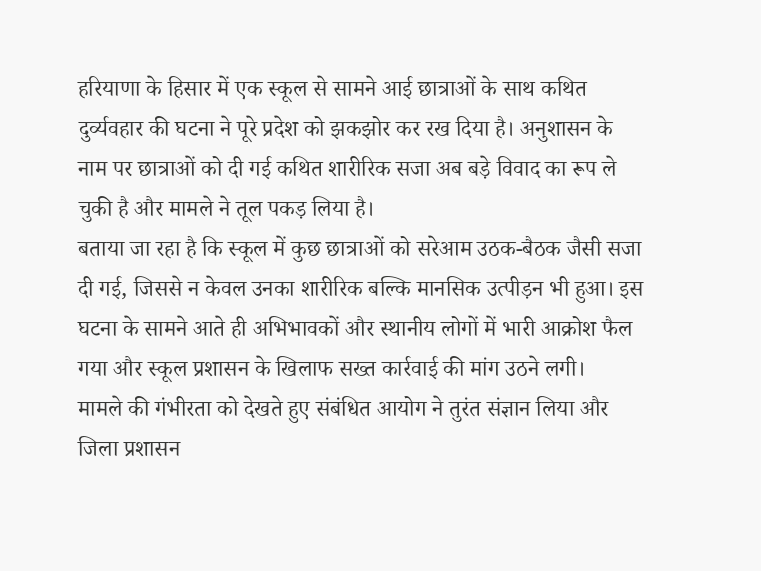हरियाणा के हिसार में एक स्कूल से सामने आई छात्राओं के साथ कथित दुर्व्यवहार की घटना ने पूरे प्रदेश को झकझोर कर रख दिया है। अनुशासन के नाम पर छात्राओं को दी गई कथित शारीरिक सजा अब बड़े विवाद का रूप ले चुकी है और मामले ने तूल पकड़ लिया है।
बताया जा रहा है कि स्कूल में कुछ छात्राओं को सरेआम उठक-बैठक जैसी सजा दी गई, जिससे न केवल उनका शारीरिक बल्कि मानसिक उत्पीड़न भी हुआ। इस घटना के सामने आते ही अभिभावकों और स्थानीय लोगों में भारी आक्रोश फैल गया और स्कूल प्रशासन के खिलाफ सख्त कार्रवाई की मांग उठने लगी।
मामले की गंभीरता को देखते हुए संबंधित आयोग ने तुरंत संज्ञान लिया और जिला प्रशासन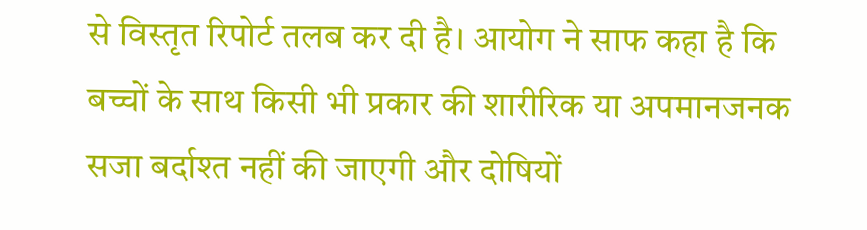से विस्तृत रिपोर्ट तलब कर दी है। आयोग ने साफ कहा है कि बच्चों के साथ किसी भी प्रकार की शारीरिक या अपमानजनक सजा बर्दाश्त नहीं की जाएगी और दोषियों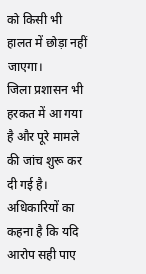को किसी भी हालत में छोड़ा नहीं जाएगा।
जिला प्रशासन भी हरकत में आ गया है और पूरे मामले की जांच शुरू कर दी गई है। अधिकारियों का कहना है कि यदि आरोप सही पाए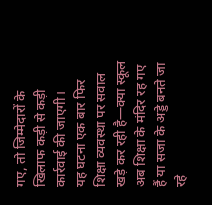गए, तो जिम्मेदारों के खिलाफ कड़ी से कड़ी कार्रवाई की जाएगी।
यह घटना एक बार फिर शिक्षा व्यवस्था पर सवाल खड़े कर रही है—क्या स्कूल अब शिक्षा के मंदिर रह गए हैं या सजा के अड्डे बनते जा रहे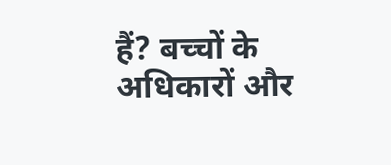हैं? बच्चों के अधिकारों और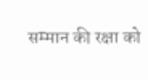सम्मान की रक्षा को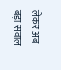लेकर अब बड़ा सवाल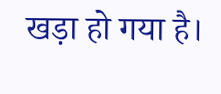खड़ा हो गया है।